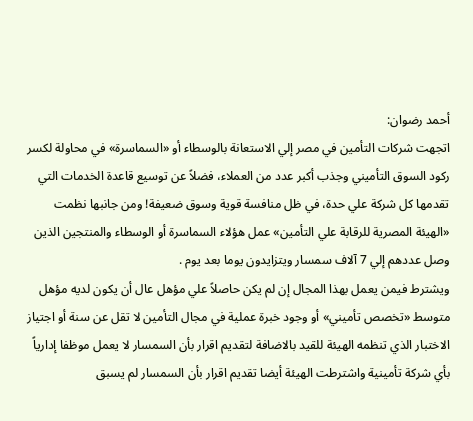أحمد رضوان:
اتجهت شركات التأمين في مصر إلي الاستعانة بالوسطاء أو «السماسرة» في محاولة لكسر ركود السوق التأميني وجذب أكبر عدد من العملاء، فضلاً عن توسيع قاعدة الخدمات التي تقدمها كل شركة علي حدة، في ظل منافسة قوية وسوق ضعيفة! ومن جانبها نظمت «الهيئة المصرية للرقابة علي التأمين» عمل هؤلاء السماسرة أو الوسطاء والمنتجين الذين وصل عددهم إلي 7 آلاف سمسار ويتزايدون يوما بعد يوم .
ويشترط فيمن يعمل بهذا المجال إن لم يكن حاصلاً علي مؤهل عال أن يكون لديه مؤهل متوسط «تخصص تأميني» أو وجود خبرة عملية في مجال التأمين لا تقل عن سنة أو اجتياز الاختبار الذي تنظمه الهيئة للقيد بالاضافة لتقديم اقرار بأن السمسار لا يعمل موظفا إدارياً بأي شركة تأمينية واشترطت الهيئة أيضا تقديم اقرار بأن السمسار لم يسبق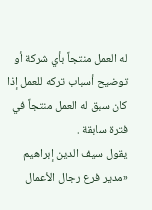له العمل منتجاً بأي شركة أو توضيح أسباب تركه للعمل إذا كان سبق له العمل منتجاً في فترة سابقة .
يقول سيف الدين إبراهيم «مدير فرع رجال الأعمال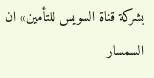بشركة قناة السويس للتأمين» ان السمسار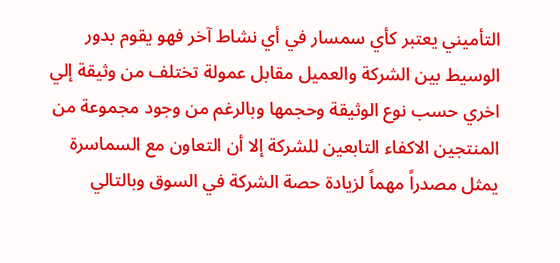التأميني يعتبر كأي سمسار في أي نشاط آخر فهو يقوم بدور الوسيط بين الشركة والعميل مقابل عمولة تختلف من وثيقة إلي اخري حسب نوع الوثيقة وحجمها وبالرغم من وجود مجموعة من المنتجين الاكفاء التابعين للشركة إلا أن التعاون مع السماسرة يمثل مصدراً مهماً لزيادة حصة الشركة في السوق وبالتالي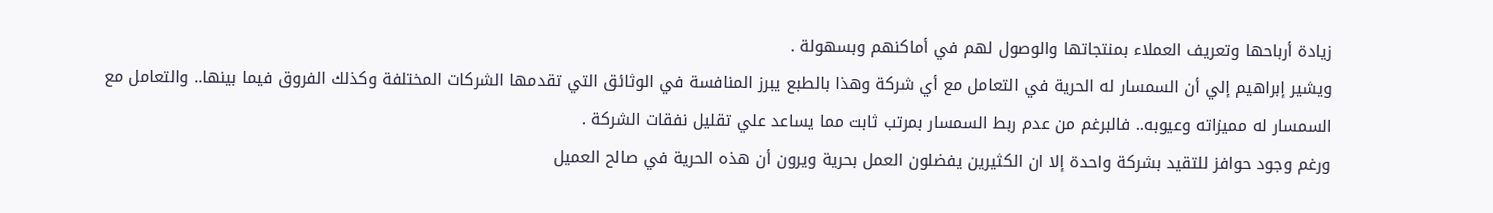زيادة أرباحها وتعريف العملاء بمنتجاتها والوصول لهم في أماكنهم وبسهولة .
ويشير إبراهيم إلي أن السمسار له الحرية في التعامل مع أي شركة وهذا بالطبع يبرز المنافسة في الوثائق التي تقدمها الشركات المختلفة وكذلك الفروق فيما بينها.. والتعامل مع السمسار له مميزاته وعيوبه.. فالبرغم من عدم ربط السمسار بمرتب ثابت مما يساعد علي تقليل نفقات الشركة .
ورغم وجود حوافز للتقيد بشركة واحدة إلا ان الكثيرين يفضلون العمل بحرية ويرون أن هذه الحرية في صالح العميل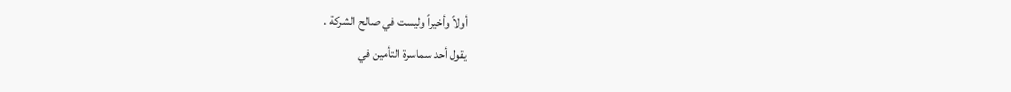أولاً وأخيراً وليست في صالح الشركة .
يقول أحد سماسرة التأمين في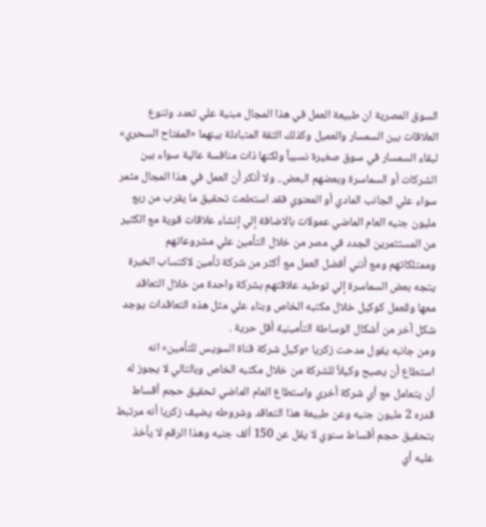السوق المصرية ان طبيعة العمل في هذا المجال مبنية علي تعدد وتنوع العلاقات بين السمسار والعميل وكذلك الثقة المتبادلة بينهما «المفتاح السحري» لبقاء السمسار في سوق صغيرة نسبياً ولكنها ذات منافسة عالية سواء بين الشركات أو السماسرة وبعضهم البعض.. ولا أنكر أن العمل في هذا المجال مثمر سواء علي الجانب المادي أو المعنوي فقد استطعت تحقيق ما يقرب من ربع مليون جنيه العام الماضي عمولات بالاضافة إلي إنشاء علاقات قوية مع الكثير من المستثمرين الجدد في مصر من خلال التأمين علي مشروعاتهم وممتلكاتهم ومع أنني أفضل العمل مع أكثر من شركة تأمين لاكتساب الخبرة يتجه بعض السماسرة إلي توطيد علاقتهم بشركة واحدة من خلال التعاقد معها وللعمل كوكيل خلال مكتبه الخاص وبناء علي مثل هذه التعاقدات يوجد شكل آخر من أشكال الوساطة التأمينية أقل حرية .
ومن جانبه يقول مدحت زكريا «وكيل شركة قناة السويس للتأمين» انه استطاع أن يصبح وكيلاً للشركة من خلال مكتبه الخاص وبالتالي لا يجوز له أن يتعامل مع أي شركة أخري واستطاع العام الماضي تحقيق حجم أقساط قدره 2 مليون جنيه وعن طبيعة هذا التعاقد وشروطه يضيف زكريا أنه مرتبط بتحقيق حجم أقساط سنوي لا يقل عن 150 ألف جنيه وهذا الرقم لا يأخذ عليه أي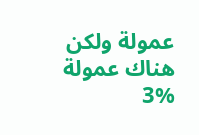عمولة ولكن هناك عمولة %3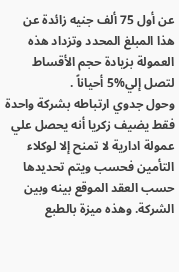عن أول 75 ألف جنيه زائدة عن هذا المبلغ المحدد وتزداد هذه العمولة بزيادة حجم الأقساط لتصل إلي%5 أحياناً .
وحول جدوي ارتباطه بشركة واحدة فقط يضيف زكريا أنه يحصل علي عمولة ادارية لا تمنح إلا لوكلاء التأمين فحسب ويتم تحديدها حسب العقد الموقع بينه وبين الشركة. وهذه ميزة بالطبع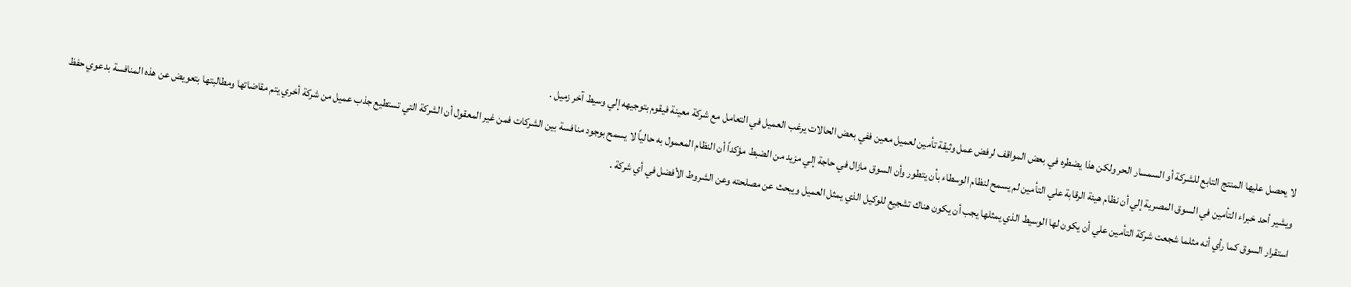لا يحصل عليها المنتج التابع للشركة أو السمسار الحر ولكن هذا يضطره في بعض المواقف لرفض عمل وثيقة تأمين لعميل معين ففي بعض الحالات يرغب العميل في التعامل مع شركة معينة فيقوم بتوجيهه إلي وسيط آخر زميل .
ويشير أحد خبراء التأمين في السوق المصرية إلي أن نظام هيئة الرقابة علي التأمين لم يسمح لنظام الوسطاء بأن يتطور وأن السوق مازال في حاجة إلي مزيد من الضبط مؤكداً أن النظام المعمول به حالياً لا يسمح بوجود منافسة بين الشركات فمن غير المعقول أن الشركة التي تستطيع جذب عميل من شركة أخري يتم مقاضاتها ومطالبتها بتعويض عن هذه المنافسة بدعوي حفظ استقرار السوق كما رأي أنه مثلما شجعت شركة التأمين علي أن يكون لها الوسيط الذي يمثلها يجب أن يكون هناك تشجيع للوكيل الذي يمثل العميل ويبحث عن مصلحته وعن الشروط الأفضل في أي شركة .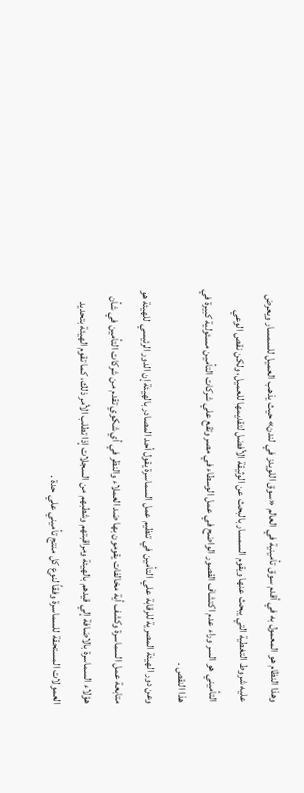وهذا النظام هو المعمول به في أقدم سوق تأمينية في العالم «سوق اللويدز في لندن» حيث يذهب العميل للسمسار ويعرض عليه شروط التغطية التي يبحث عنها ويقوم السمسار بالبحث عن الوثيقة الأفضل لتقديمها للعميل، ولكن نقص الوعي التأميني هو السر وراء عدم اكتشاف القصور الواضح في عمل الوسطاء في مصر وتقع علي شركات التأمين مسئولية كبيرة في هذا النقص .
وعن دور الهيئة المصرية للرقابة علي التأمين في تنظيم عمل السماسرة يقول أحد المصادر بالهيئة إن الدور الرئيسي للهيئة هو متابعة عمل السماسرة وكشف أية مخالفات يقومون بها ضد العملاء والنظر في أي شكوي تقدم من شركات التأمين في شأن هؤلاء السماسرة بالاضافة إلي قيدهم بالهيئة ومراقبتهم وشطبهم من السجلات إذا تطلب الأمر ذلك، كما تقوم الهيئة بتحديد العمولات المستحقة للسماسرة وفقاً لنوع كل منتج تأميني علي حدة .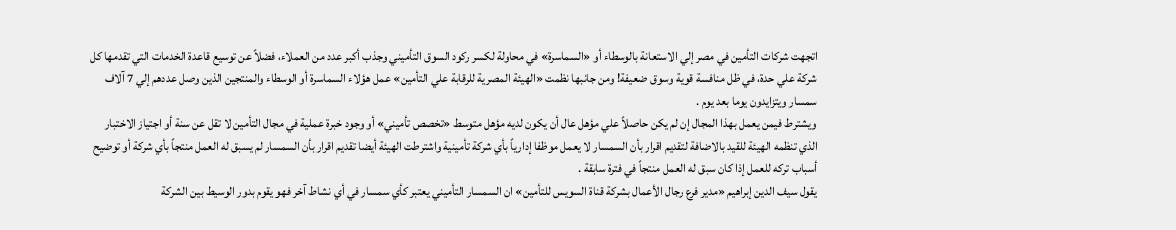اتجهت شركات التأمين في مصر إلي الاستعانة بالوسطاء أو «السماسرة» في محاولة لكسر ركود السوق التأميني وجذب أكبر عدد من العملاء، فضلاً عن توسيع قاعدة الخدمات التي تقدمها كل شركة علي حدة، في ظل منافسة قوية وسوق ضعيفة! ومن جانبها نظمت «الهيئة المصرية للرقابة علي التأمين» عمل هؤلاء السماسرة أو الوسطاء والمنتجين الذين وصل عددهم إلي 7 آلاف سمسار ويتزايدون يوما بعد يوم .
ويشترط فيمن يعمل بهذا المجال إن لم يكن حاصلاً علي مؤهل عال أن يكون لديه مؤهل متوسط «تخصص تأميني» أو وجود خبرة عملية في مجال التأمين لا تقل عن سنة أو اجتياز الاختبار الذي تنظمه الهيئة للقيد بالاضافة لتقديم اقرار بأن السمسار لا يعمل موظفا إدارياً بأي شركة تأمينية واشترطت الهيئة أيضا تقديم اقرار بأن السمسار لم يسبق له العمل منتجاً بأي شركة أو توضيح أسباب تركه للعمل إذا كان سبق له العمل منتجاً في فترة سابقة .
يقول سيف الدين إبراهيم «مدير فرع رجال الأعمال بشركة قناة السويس للتأمين» ان السمسار التأميني يعتبر كأي سمسار في أي نشاط آخر فهو يقوم بدور الوسيط بين الشركة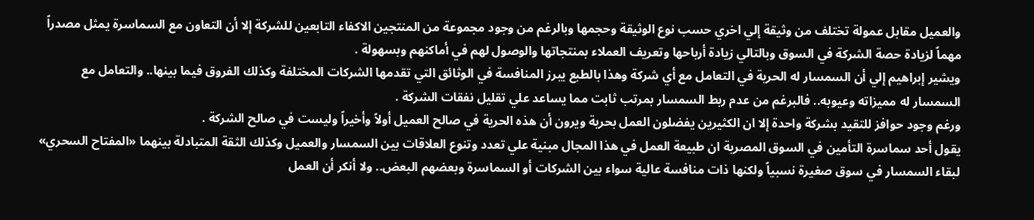والعميل مقابل عمولة تختلف من وثيقة إلي اخري حسب نوع الوثيقة وحجمها وبالرغم من وجود مجموعة من المنتجين الاكفاء التابعين للشركة إلا أن التعاون مع السماسرة يمثل مصدراً مهماً لزيادة حصة الشركة في السوق وبالتالي زيادة أرباحها وتعريف العملاء بمنتجاتها والوصول لهم في أماكنهم وبسهولة .
ويشير إبراهيم إلي أن السمسار له الحرية في التعامل مع أي شركة وهذا بالطبع يبرز المنافسة في الوثائق التي تقدمها الشركات المختلفة وكذلك الفروق فيما بينها.. والتعامل مع السمسار له مميزاته وعيوبه.. فالبرغم من عدم ربط السمسار بمرتب ثابت مما يساعد علي تقليل نفقات الشركة .
ورغم وجود حوافز للتقيد بشركة واحدة إلا ان الكثيرين يفضلون العمل بحرية ويرون أن هذه الحرية في صالح العميل أولاً وأخيراً وليست في صالح الشركة .
يقول أحد سماسرة التأمين في السوق المصرية ان طبيعة العمل في هذا المجال مبنية علي تعدد وتنوع العلاقات بين السمسار والعميل وكذلك الثقة المتبادلة بينهما «المفتاح السحري» لبقاء السمسار في سوق صغيرة نسبياً ولكنها ذات منافسة عالية سواء بين الشركات أو السماسرة وبعضهم البعض.. ولا أنكر أن العمل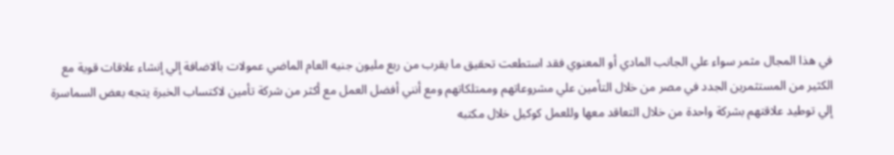في هذا المجال مثمر سواء علي الجانب المادي أو المعنوي فقد استطعت تحقيق ما يقرب من ربع مليون جنيه العام الماضي عمولات بالاضافة إلي إنشاء علاقات قوية مع الكثير من المستثمرين الجدد في مصر من خلال التأمين علي مشروعاتهم وممتلكاتهم ومع أنني أفضل العمل مع أكثر من شركة تأمين لاكتساب الخبرة يتجه بعض السماسرة إلي توطيد علاقتهم بشركة واحدة من خلال التعاقد معها وللعمل كوكيل خلال مكتبه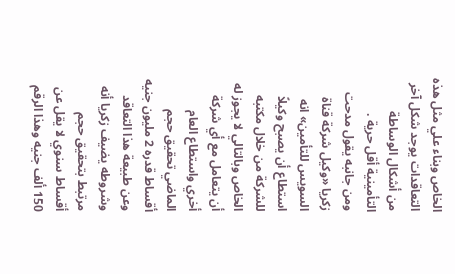الخاص وبناء علي مثل هذه التعاقدات يوجد شكل آخر من أشكال الوساطة التأمينية أقل حرية .
ومن جانبه يقول مدحت زكريا «وكيل شركة قناة السويس للتأمين» انه استطاع أن يصبح وكيلاً للشركة من خلال مكتبه الخاص وبالتالي لا يجوز له أن يتعامل مع أي شركة أخري واستطاع العام الماضي تحقيق حجم أقساط قدره 2 مليون جنيه وعن طبيعة هذا التعاقد وشروطه يضيف زكريا أنه مرتبط بتحقيق حجم أقساط سنوي لا يقل عن 150 ألف جنيه وهذا الرقم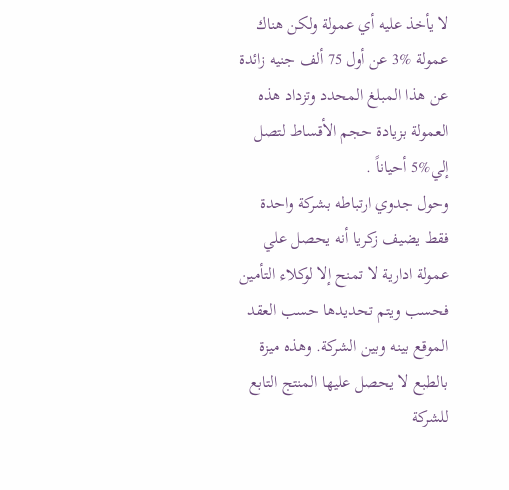لا يأخذ عليه أي عمولة ولكن هناك عمولة %3 عن أول 75 ألف جنيه زائدة عن هذا المبلغ المحدد وتزداد هذه العمولة بزيادة حجم الأقساط لتصل إلي%5 أحياناً .
وحول جدوي ارتباطه بشركة واحدة فقط يضيف زكريا أنه يحصل علي عمولة ادارية لا تمنح إلا لوكلاء التأمين فحسب ويتم تحديدها حسب العقد الموقع بينه وبين الشركة. وهذه ميزة بالطبع لا يحصل عليها المنتج التابع للشركة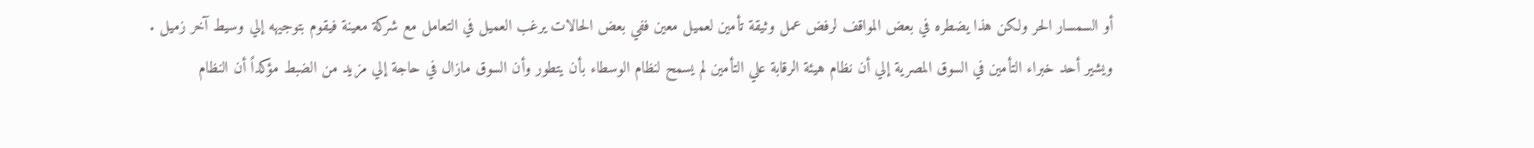أو السمسار الحر ولكن هذا يضطره في بعض المواقف لرفض عمل وثيقة تأمين لعميل معين ففي بعض الحالات يرغب العميل في التعامل مع شركة معينة فيقوم بتوجيهه إلي وسيط آخر زميل .
ويشير أحد خبراء التأمين في السوق المصرية إلي أن نظام هيئة الرقابة علي التأمين لم يسمح لنظام الوسطاء بأن يتطور وأن السوق مازال في حاجة إلي مزيد من الضبط مؤكداً أن النظام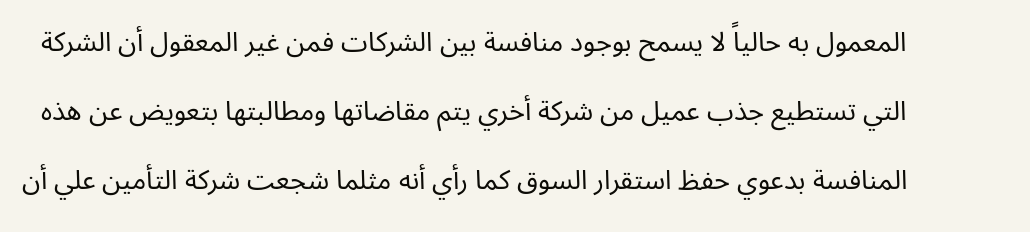المعمول به حالياً لا يسمح بوجود منافسة بين الشركات فمن غير المعقول أن الشركة التي تستطيع جذب عميل من شركة أخري يتم مقاضاتها ومطالبتها بتعويض عن هذه المنافسة بدعوي حفظ استقرار السوق كما رأي أنه مثلما شجعت شركة التأمين علي أن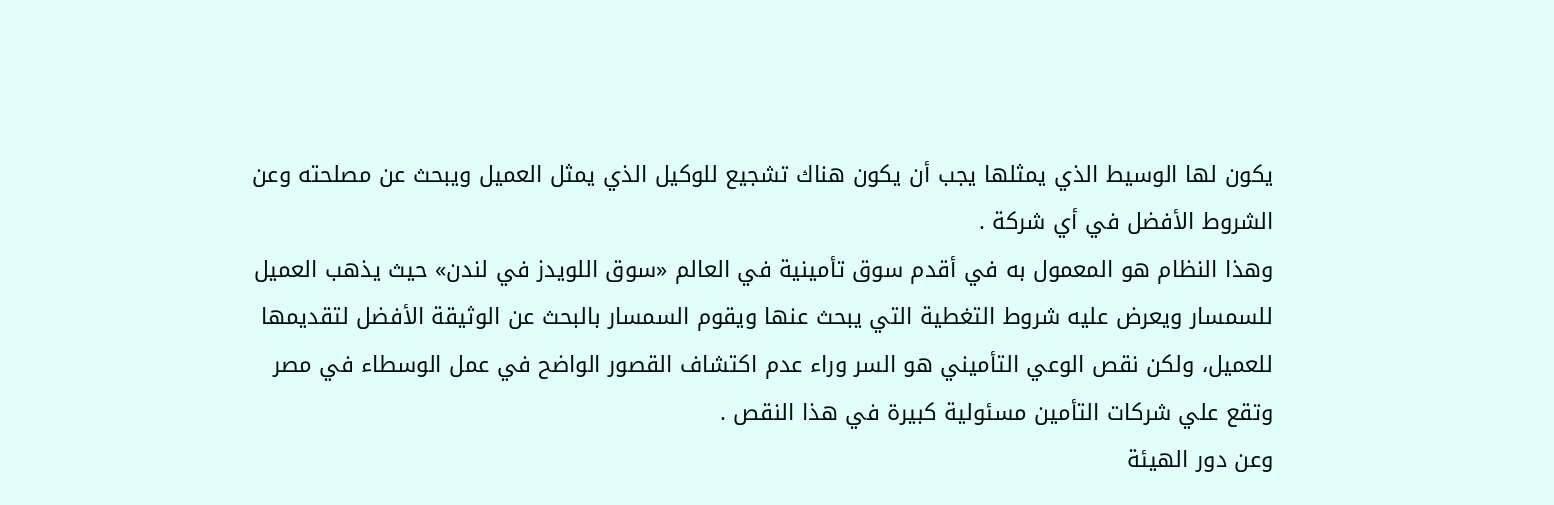يكون لها الوسيط الذي يمثلها يجب أن يكون هناك تشجيع للوكيل الذي يمثل العميل ويبحث عن مصلحته وعن الشروط الأفضل في أي شركة .
وهذا النظام هو المعمول به في أقدم سوق تأمينية في العالم «سوق اللويدز في لندن» حيث يذهب العميل للسمسار ويعرض عليه شروط التغطية التي يبحث عنها ويقوم السمسار بالبحث عن الوثيقة الأفضل لتقديمها للعميل، ولكن نقص الوعي التأميني هو السر وراء عدم اكتشاف القصور الواضح في عمل الوسطاء في مصر وتقع علي شركات التأمين مسئولية كبيرة في هذا النقص .
وعن دور الهيئة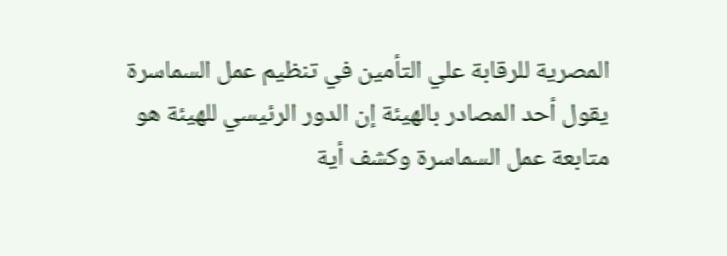المصرية للرقابة علي التأمين في تنظيم عمل السماسرة يقول أحد المصادر بالهيئة إن الدور الرئيسي للهيئة هو متابعة عمل السماسرة وكشف أية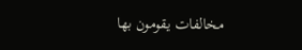مخالفات يقومون بها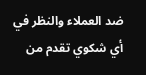ضد العملاء والنظر في أي شكوي تقدم من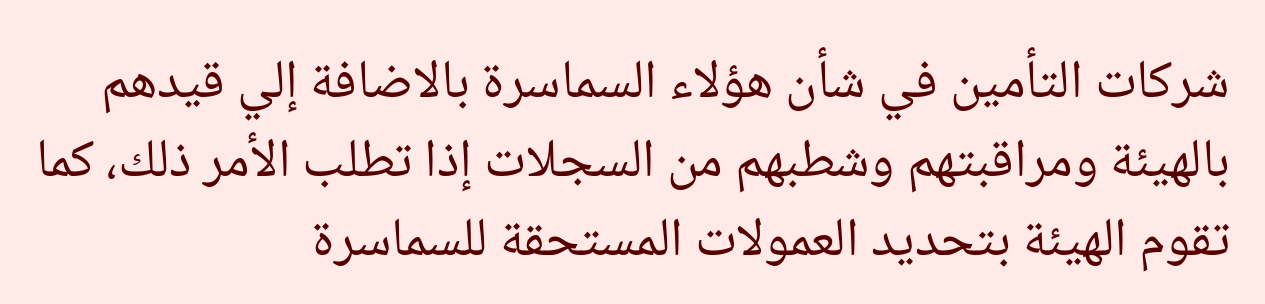شركات التأمين في شأن هؤلاء السماسرة بالاضافة إلي قيدهم بالهيئة ومراقبتهم وشطبهم من السجلات إذا تطلب الأمر ذلك، كما تقوم الهيئة بتحديد العمولات المستحقة للسماسرة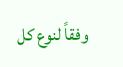وفقاً لنوع كل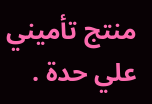منتج تأميني علي حدة .